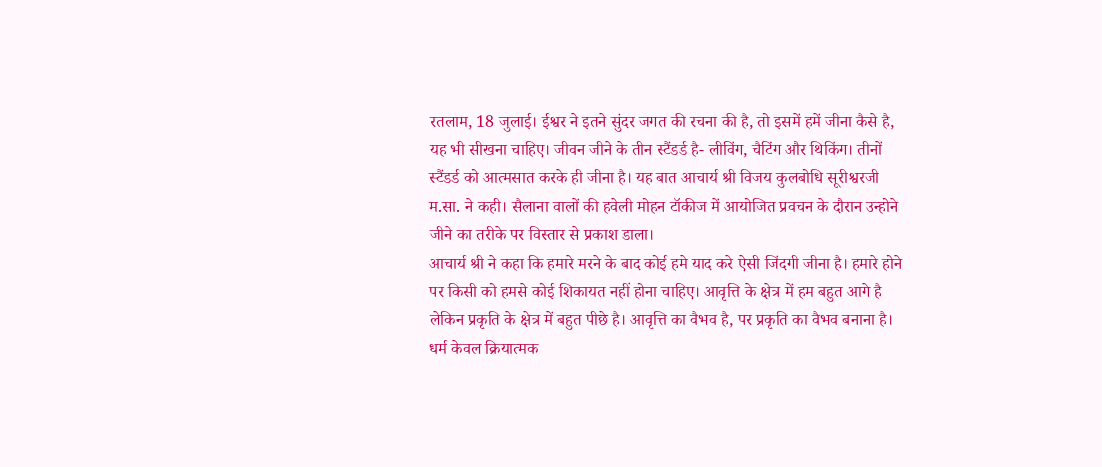रतलाम, 18 जुलाई। ईश्वर ने इतने सुंदर जगत की रचना की है, तो इसमें हमें जीना कैसे है, यह भी सीखना चाहिए। जीवन जीने के तीन स्टैंडर्ड है- लीविंग, चैटिंग और थिकिंग। तीनों स्टैंडर्ड को आत्मसात करके ही जीना है। यह बात आचार्य श्री विजय कुलबोधि सूरीश्वरजी म.सा. ने कही। सैलाना वालों की हवेली मोहन टॉकीज में आयोजित प्रवचन के दौरान उन्होने जीने का तरीके पर विस्तार से प्रकाश डाला।
आचार्य श्री ने कहा कि हमारे मरने के बाद कोई हमे याद करे ऐसी जिंदगी जीना है। हमारे होने पर किसी को हमसे कोई शिकायत नहीं होना चाहिए। आवृत्ति के क्षेत्र में हम बहुत आगे है लेकिन प्रकृति के क्षेत्र में बहुत पीछे है। आवृत्ति का वैभव है, पर प्रकृति का वैभव बनाना है। धर्म केवल क्रियात्मक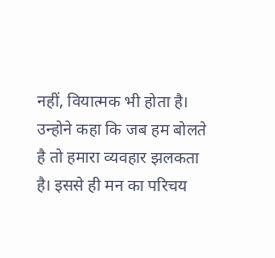नहीं, वियात्मक भी होता है।
उन्होने कहा कि जब हम बोलते है तो हमारा व्यवहार झलकता है। इससे ही मन का परिचय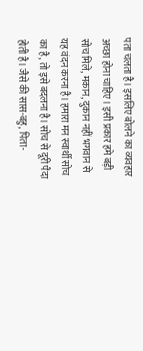पता चलता है। इसलिए बोलने का व्यवहार अच्छा होना चाहिए। इसी प्रकार हमे बड़ी सोच मिले, मकान, दुकान नहीं भगवान से यह वंदन करना है। हमारा मन स्वार्थी सोच का है, तो इसे बदलना है। सोच से दूरी पैदा होती है। जैसे की सास-बहु, पिता-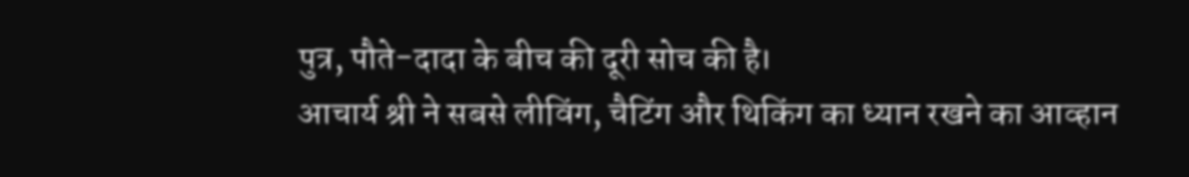पुत्र, पौते-दादा के बीच की दूरी सोच की है।
आचार्य श्री ने सबसे लीविंग, चैटिंग और थिकिंग का ध्यान रखने का आव्हान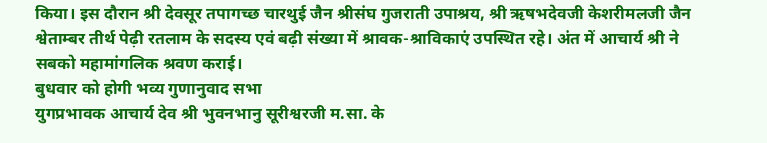किया। इस दौरान श्री देवसूर तपागच्छ चारथुई जैन श्रीसंघ गुजराती उपाश्रय, श्री ऋषभदेवजी केशरीमलजी जैन श्वेताम्बर तीर्थ पेढ़ी रतलाम के सदस्य एवं बढ़ी संख्या में श्रावक-श्राविकाएं उपस्थित रहे। अंत में आचार्य श्री ने सबको महामांगलिक श्रवण कराई।
बुधवार को होगी भव्य गुणानुवाद सभा
युगप्रभावक आचार्य देव श्री भुवनभानु सूरीश्वरजी म.सा. के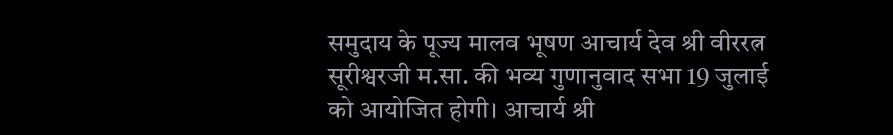समुदाय के पूज्य मालव भूषण आचार्य देव श्री वीररत्न सूरीश्वरजी म.सा. की भव्य गुणानुवाद सभा 19 जुलाई को आयोजित होगी। आचार्य श्री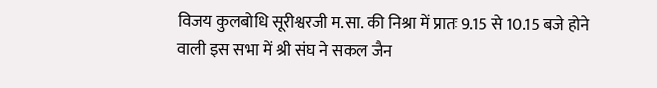विजय कुलबोधि सूरीश्वरजी म.सा. की निश्रा में प्रातः 9.15 से 10.15 बजे होने वाली इस सभा में श्री संघ ने सकल जैन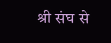श्री संघ से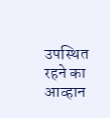उपस्थित रहने का आव्हान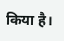किया है।